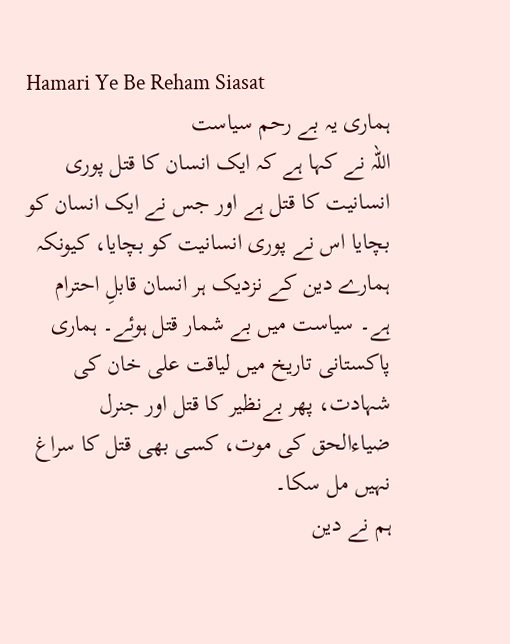Hamari Ye Be Reham Siasat
ہماری یہ بے رحم سیاست
اللہ نے کہا ہے کہ ایک انسان کا قتل پوری انسانیت کا قتل ہے اور جس نے ایک انسان کو بچایا اس نے پوری انسانیت کو بچایا، کیونکہ ہمارے دین کے نزدیک ہر انسان قابلِ احترام ہے۔ سیاست میں بے شمار قتل ہوئے۔ ہماری پاکستانی تاریخ میں لیاقت علی خان کی شہادت، پھر بےنظیر کا قتل اور جنرل ضیاءالحق کی موت، کسی بھی قتل کا سراغ نہیں مل سکا۔
ہم نے دین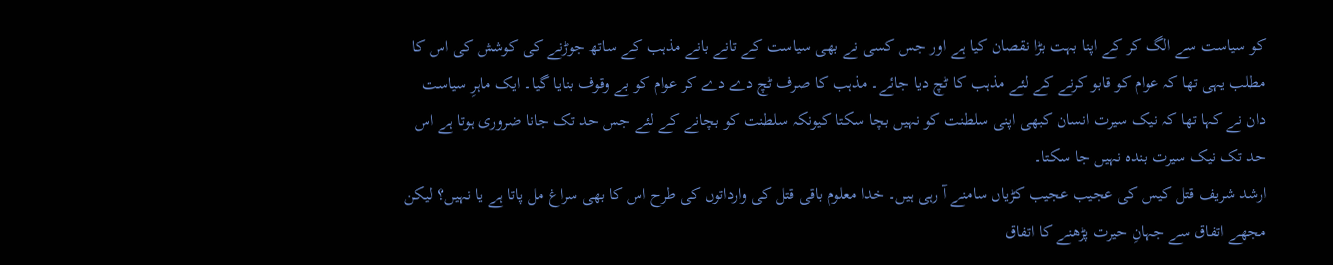کو سیاست سے الگ کر کے اپنا بہت بڑا نقصان کیا ہے اور جس کسی نے بھی سیاست کے تانے بانے مذہب کے ساتھ جوڑنے کی کوشش کی اس کا مطلب یہی تھا کہ عوام کو قابو کرنے کے لئے مذہب کا ٹچ دیا جائے۔ مذہب کا صرف ٹچ دے دے کر عوام کو بے وقوف بنایا گیا۔ ایک ماہرِ سیاست دان نے کہا تھا کہ نیک سیرت انسان کبھی اپنی سلطنت کو نہیں بچا سکتا کیونکہ سلطنت کو بچانے کے لئے جس حد تک جانا ضروری ہوتا ہے اس حد تک نیک سیرت بندہ نہیں جا سکتا۔
ارشد شریف قتل کیس کی عجیب عجیب کڑیاں سامنے آ رہی ہیں۔ خدا معلوم باقی قتل کی وارداتوں کی طرح اس کا بھی سراغ مل پاتا ہے یا نہیں؟ لیکن مجھے اتفاق سے جہانِ حیرت پڑھنے کا اتفاق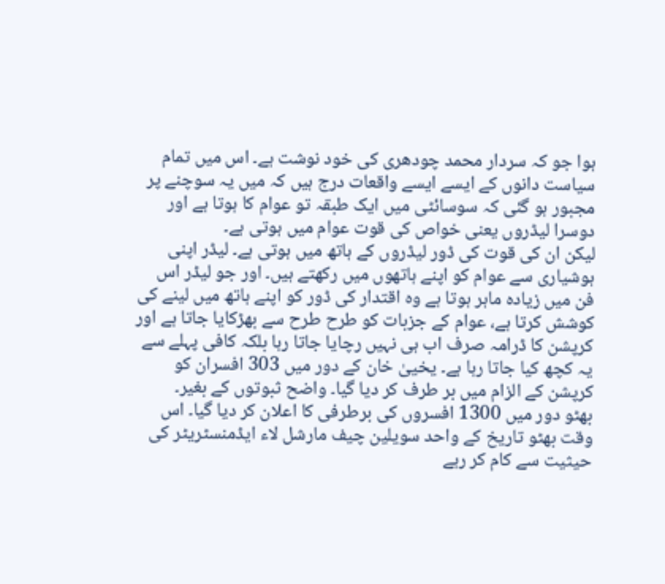ہوا جو کہ سردار محمد چودھری کی خود نوشت ہے۔ اس میں تمام سیاست دانوں کے ایسے ایسے واقعات درج ہیں کہ میں یہ سوچنے پر مجبور ہو گئی کہ سوسائٹی میں ایک طبقہ تو عوام کا ہوتا ہے اور دوسرا لیڈروں یعنی خواص کی قوت عوام میں ہوتی ہے۔
لیکن ان کی قوت کی ڈور لیڈروں کے ہاتھ میں ہوتی ہے۔ لیڈر اپنی ہوشیاری سے عوام کو اپنے ہاتھوں میں رکھتے ہیں۔ اور جو لیڈر اس فن میں زیادہ ماہر ہوتا ہے وہ اقتدار کی ڈور کو اپنے ہاتھ میں لینے کی کوشش کرتا ہے، عوام کے جزبات کو طرح طرح سے بھڑکایا جاتا ہے اور کرپشن کا ڈرامہ صرف اب ہی نہیں رچایا جاتا رہا بلکہ کافی پہلے سے یہ کچھ کیا جاتا رہا ہے۔ یخییٰ خان کے دور میں 303 افسران کو کرپشن کے الزام میں بر طرف کر دیا گیا۔ واضح ثبوتوں کے بغیر۔
بھٹو دور میں 1300 افسروں کی برطرفی کا اعلان کر دیا گیا۔ اس وقت بھٹو تاریخ کے واحد سویلین چیف مارشل لاء ایڈمنسٹریٹر کی حیثیت سے کام کر رہے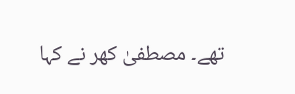تھے۔ مصطفیٰ کھر نے کہا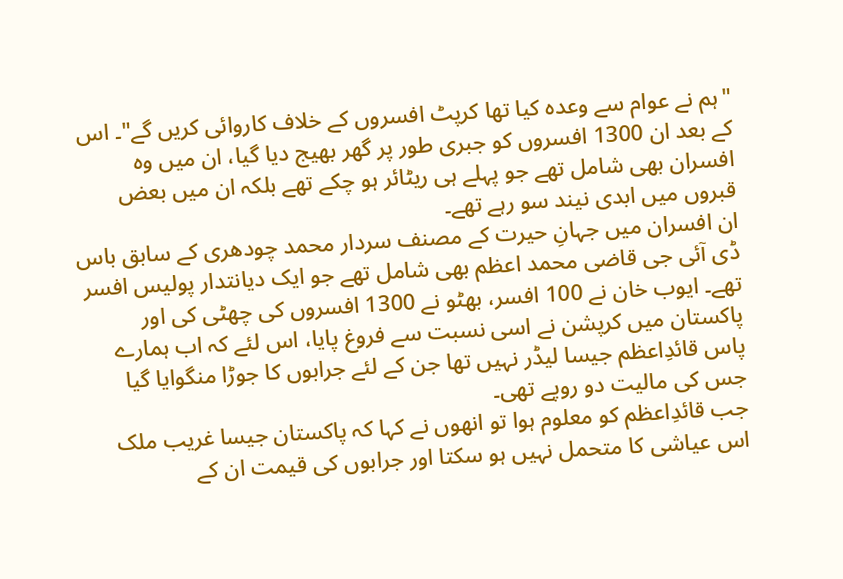"ہم نے عوام سے وعدہ کیا تھا کرپٹ افسروں کے خلاف کاروائی کریں گے"۔ اس کے بعد ان 1300 افسروں کو جبری طور پر گھر بھیج دیا گیا، ان میں وہ افسران بھی شامل تھے جو پہلے ہی ریٹائر ہو چکے تھے بلکہ ان میں بعض قبروں میں ابدی نیند سو رہے تھے۔
ان افسران میں جہانِ حیرت کے مصنف سردار محمد چودھری کے سابق باس ڈی آئی جی قاضی محمد اعظم بھی شامل تھے جو ایک دیانتدار پولیس افسر تھے۔ ایوب خان نے 100 افسر، بھٹو نے 1300 افسروں کی چھٹی کی اور پاکستان میں کرپشن نے اسی نسبت سے فروغ پایا، اس لئے کہ اب ہمارے پاس قائدِاعظم جیسا لیڈر نہیں تھا جن کے لئے جرابوں کا جوڑا منگوایا گیا جس کی مالیت دو روپے تھی۔
جب قائدِاعظم کو معلوم ہوا تو انھوں نے کہا کہ پاکستان جیسا غریب ملک اس عیاشی کا متحمل نہیں ہو سکتا اور جرابوں کی قیمت ان کے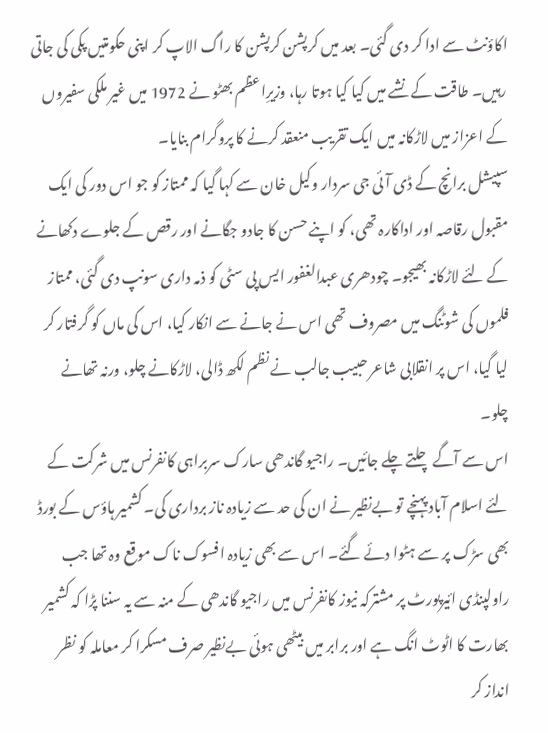اکاؤنٹ سے ادا کر دی گئی۔ بعد میں کرپشن کرپشن کا راگ الاپ کر اپنی حکومتیں پکی کی جاتی رہیں۔ طاقت کے نشے میں کیا کیا ہوتا رہا، وزیرِاعظم بھٹو نے 1972 میں غیر ملکی سفیروں کے اعزاز میں لاڑکانہ میں ایک تقریب منعقد کرنے کا پروگرام بنایا۔
سپیشل برانچ کے ڈی آئی جی سردار وکیل خان سے کہا گیا کہ ممتاز کو جو اس دور کی ایک مقبول رقاصہ اور اداکارہ تھی، کو اپنے حسن کا جادو جگانے اور رقص کے جلوے دکھانے کے لئے لاڑکانہ بھیجو۔ چودھری عبدالغفور ایس پی سٹی کو ذمہ داری سونپ دی گئی، ممتاز فلموں کی شوٹنگ میں مصروف تھی اس نے جانے سے انکار کیا، اس کی ماں کو گرفتار کر لیا گیا، اس پر انقلابی شاعر حبیب جالب نے نظم لکھ ڈالی، لاڑکانے چلو، ورنہ تھانے چلو۔
اس سے آگے چلتے چلے جائیں۔ راجیو گاندھی سارک سربراہی کانفرنس میں شرکت کے لئے اسلام آباد پہنچے تو بےنظیر نے ان کی حد سے زیادہ ناز برداری کی۔ کشمیر ہاؤس کے بورڈ بھی سڑک پر سے ہٹوا دئے گئے۔ اس سے بھی زیادہ افسوک ناک موقع وہ تھا جب راولپنڈی ائیرپورٹ پر مشترکہ نیوز کانفرنس میں راجیو گاندھی کے منہ سے یہ سننا پڑا کہ کشمیر بھارت کا اٹوٹ انگ ہے اور برابر میں بیٹھی ہوئی بےنظیر صرف مسکرا کر معاملہ کو نظر انداز کر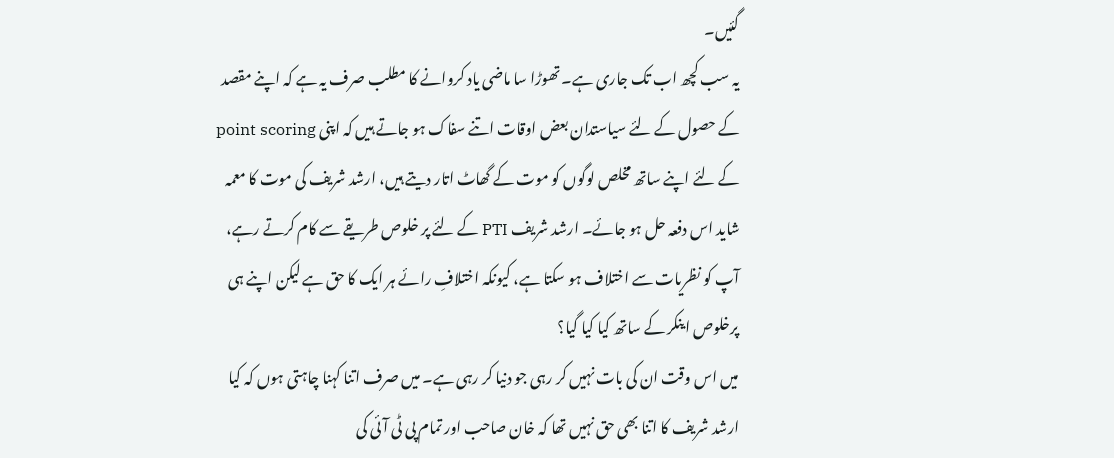گئیں۔
یہ سب کچھ اب تک جاری ہے۔ تھوڑا سا ماضی یاد کروانے کا مطلب صرف یہ ہے کہ اپنے مقصد کے حصول کے لئے سیاستدان بعض اوقات اتنے سفاک ہو جاتے ہیں کہ اپنی point scoring کے لئے اپنے ساتھ مخلص لوگوں کو موت کے گھاٹ اتار دیتے ہیں، ارشد شریف کی موت کا معمہ شاید اس دفعہ حل ہو جائے۔ ارشد شریف PTI کے لئے پر خلوص طریقے سے کام کرتے رہے، آپ کو نظریات سے اختلاف ہو سکتا ہے، کیونکہ اختلافِ رائے ہر ایک کا حق ہے لیکن اپنے ہی پرخلوص اینکر کے ساتھ کیا کیا گیا؟
میں اس وقت ان کی بات نہیں کر رہی جو دنیا کر رہی ہے۔ میں صرف اتنا کہنا چاہتی ہوں کہ کیا ارشد شریف کا اتنا بھی حق نہیں تھا کہ خان صاحب اور تمام پی ٹی آئی کی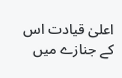اعلیٰ قیادت اس کے جنازے میں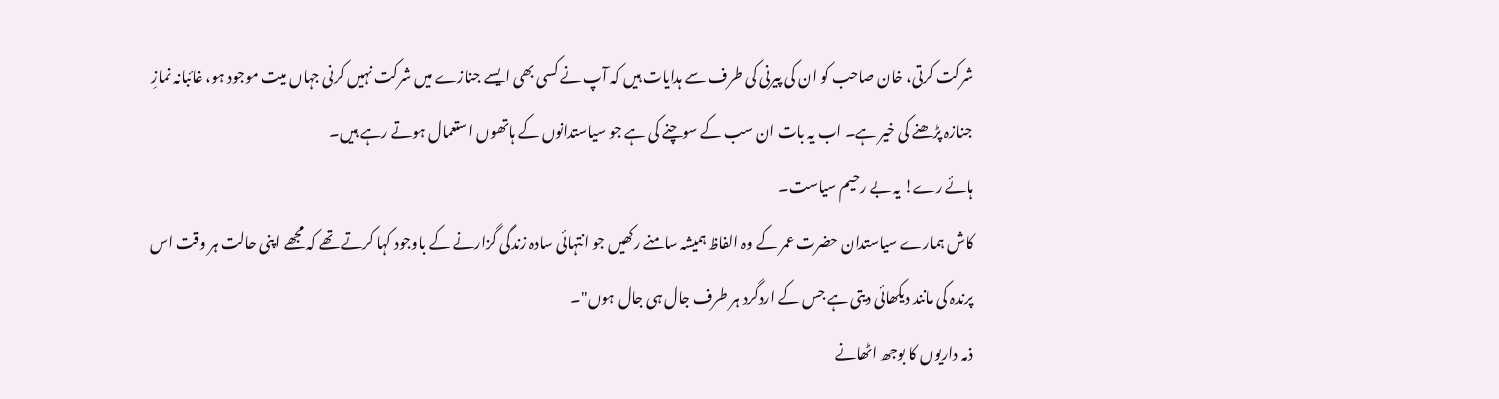شرکت کرتی، خان صاحب کو ان کی پیرنی کی طرف سے ہدایات ہیں کہ آپ نے کسی بھی ایسے جنازے میں شرکت نہیں کرنی جہاں میت موجود ہو، غائبانہ نمازِ جنازہ پڑھنے کی خیر ہے۔ اب یہ بات ان سب کے سوچنے کی ہے جو سیاستدانوں کے ہاتھوں استعمال ہوتے رہے ہیں۔
ہائے رے! یہ بے رحیم سیاست۔
کاش ہمارے سیاستدان حضرت عمر کے وہ الفاظ ہمیشہ سامنے رکھیں جو انتہائی سادہ زندگی گزارنے کے باوجود کہا کرتے تھے کہ مجھے اپنی حالت ہر وقت اس پرندہ کی مانند دیکھائی دیتی ہے جس کے اردگرد ہر طرف جال ہی جال ہوں"۔
ذمہ داریوں کا بوجھ اٹھانے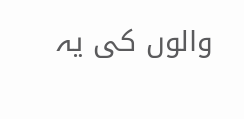والوں کی یہ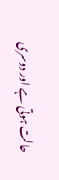حالت ہوتی ہے اور دوسری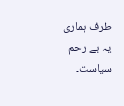طرف ہماری یہ بے رحم سیاست۔